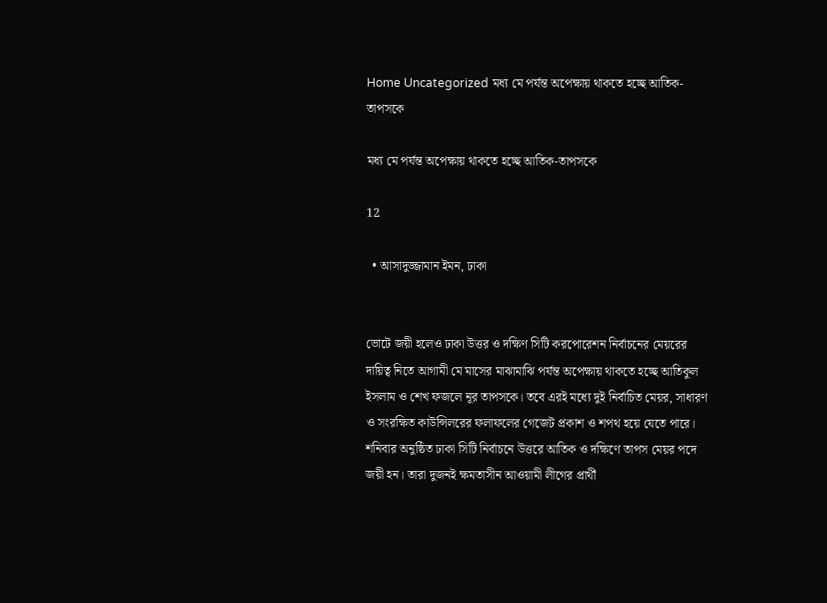Home Uncategorized মধ্য মে পর্যন্ত অপেক্ষায় থাকতে হচ্ছে আতিক-তাপসকে

মধ্য মে পর্যন্ত অপেক্ষায় থাকতে হচ্ছে আতিক-তাপসকে

12

  • আসাদুজ্জামান ইমন, ঢাকা


ভোটে জয়ী হলেও ঢাকা উত্তর ও দক্ষিণ সিটি করপোরেশন নির্বাচনের মেয়রের দায়িত্ব নিতে আগামী মে মাসের মাঝামাঝি পর্যন্ত অপেক্ষায় থাকতে হচ্ছে আতিকুল ইসলাম ও শেখ ফজলে নূর তাপসকে। তবে এরই মধ্যে দুই নির্বাচিত মেয়র, সাধারণ ও সংরক্ষিত কাউন্সিলরের ফলাফলের গেজেট প্রকাশ ও শপথ হয়ে যেতে পারে।
শনিবার অনুষ্ঠিত ঢাকা সিটি নির্বাচনে উত্তরে আতিক ও দক্ষিণে তাপস মেয়র পদে জয়ী হন। তারা দুজনই ক্ষমতাসীন আওয়ামী লীগের প্রার্থী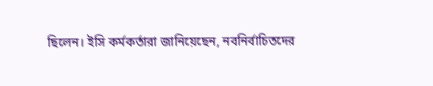ছিলেন। ইসি কর্মকর্তারা জানিয়েছেন, নবনির্বাচিতদের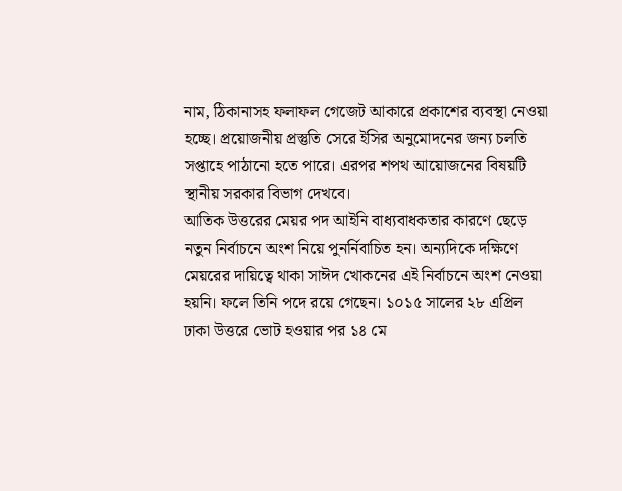নাম, ঠিকানাসহ ফলাফল গেজেট আকারে প্রকাশের ব্যবস্থা নেওয়া হচ্ছে। প্রয়োজনীয় প্রস্তুতি সেরে ইসির অনুমোদনের জন্য চলতি সপ্তাহে পাঠানো হতে পারে। এরপর শপথ আয়োজনের বিষয়টি স্থানীয় সরকার বিভাগ দেখবে।
আতিক উত্তরের মেয়র পদ আইনি বাধ্যবাধকতার কারণে ছেড়ে নতুন নির্বাচনে অংশ নিয়ে পুনর্নিবাচিত হন। অন্যদিকে দক্ষিণে মেয়রের দায়িত্বে থাকা সাঈদ খোকনের এই নির্বাচনে অংশ নেওয়া হয়নি। ফলে তিনি পদে রয়ে গেছেন। ১০১৫ সালের ২৮ এপ্রিল ঢাকা উত্তরে ভোট হওয়ার পর ১৪ মে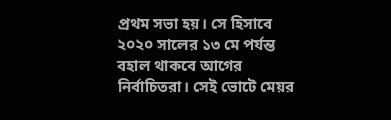প্রথম সভা হয়। সে হিসাবে ২০২০ সালের ১৩ মে পর্যন্ত বহাল থাকবে আগের নির্বাচিতরা। সেই ভোটে মেয়র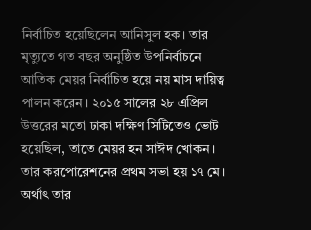নির্বাচিত হয়েছিলেন আনিসুল হক। তার মৃত্যুতে গত বছর অনুষ্ঠিত উপনির্বাচনে আতিক মেয়র নির্বাচিত হয়ে নয় মাস দায়িত্ব পালন করেন। ২০১৫ সালের ২৮ এপ্রিল উত্তরের মতো ঢাকা দক্ষিণ সিটিতেও ভোট হয়েছিল, তাতে মেয়র হন সাঈদ খোকন। তার করপোরেশনের প্রথম সভা হয় ১৭ মে। অর্থাৎ তার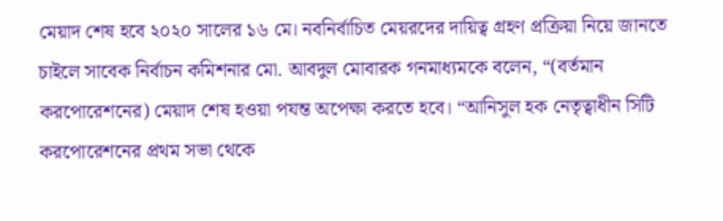মেয়াদ শেষ হবে ২০২০ সালের ১৬ মে। নবনির্বাচিত মেয়রদের দায়িত্ব গ্রহণ প্রক্রিয়া নিয়ে জানতে চাইলে সাবেক নির্বাচন কমিশনার মো. আবদুল মোবারক গনমাধ্যমকে বলেন, “(বর্তমান করপোরেশনের) মেয়াদ শেষ হওয়া পযন্ত অপেক্ষা করতে হবে। “আনিসুল হক নেতৃত্বাধীন সিটি করপোরেশনের প্রথম সভা থেকে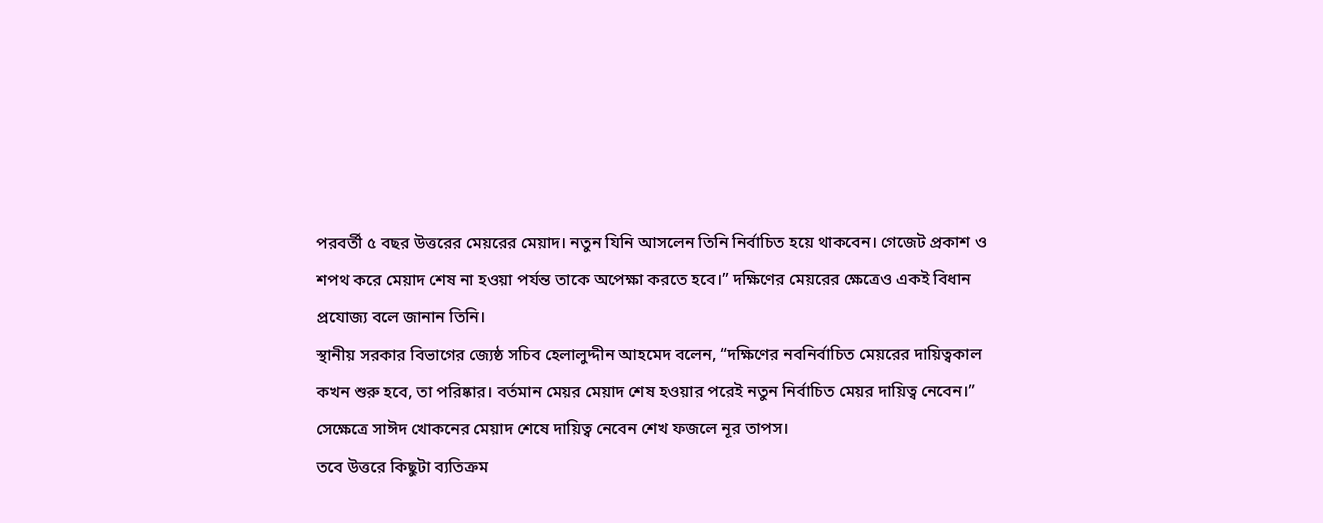পরবর্তী ৫ বছর উত্তরের মেয়রের মেয়াদ। নতুন যিনি আসলেন তিনি নির্বাচিত হয়ে থাকবেন। গেজেট প্রকাশ ও শপথ করে মেয়াদ শেষ না হওয়া পর্যন্ত তাকে অপেক্ষা করতে হবে।” দক্ষিণের মেয়রের ক্ষেত্রেও একই বিধান প্রযোজ্য বলে জানান তিনি।
স্থানীয় সরকার বিভাগের জ্যেষ্ঠ সচিব হেলালুদ্দীন আহমেদ বলেন, “দক্ষিণের নবনির্বাচিত মেয়রের দায়িত্বকাল কখন শুরু হবে, তা পরিষ্কার। বর্তমান মেয়র মেয়াদ শেষ হওয়ার পরেই নতুন নির্বাচিত মেয়র দায়িত্ব নেবেন।” সেক্ষেত্রে সাঈদ খোকনের মেয়াদ শেষে দায়িত্ব নেবেন শেখ ফজলে নূর তাপস।
তবে উত্তরে কিছুটা ব্যতিক্রম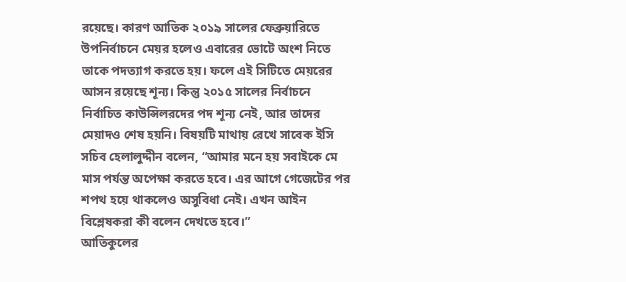রয়েছে। কারণ আতিক ২০১৯ সালের ফেব্রুয়ারিতে উপনির্বাচনে মেয়র হলেও এবারের ভোটে অংশ নিতে তাকে পদত্যাগ করতে হয়। ফলে এই সিটিতে মেয়রের আসন রয়েছে শূন্য। কিন্তু ২০১৫ সালের নির্বাচনে নির্বাচিত কাউন্সিলরদের পদ শূন্য নেই, আর তাদের মেয়াদও শেষ হয়নি। বিষয়টি মাথায় রেখে সাবেক ইসি সচিব হেলালুদ্দীন বলেন, “আমার মনে হয় সবাইকে মে মাস পর্যন্ত অপেক্ষা করতে হবে। এর আগে গেজেটের পর শপথ হয়ে থাকলেও অসুবিধা নেই। এখন আইন বিশ্লেষকরা কী বলেন দেখতে হবে।”
আতিকুলের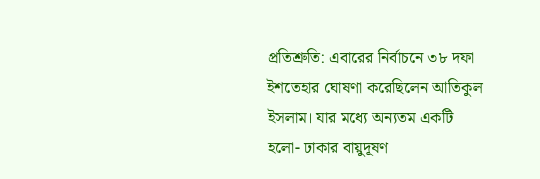প্রতিশ্রুতি: এবারের নির্বাচনে ৩৮ দফা ইশতেহার ঘোষণা করেছিলেন আতিকুল ইসলাম। যার মধ্যে অন্যতম একটি হলো- ঢাকার বায়ুদূষণ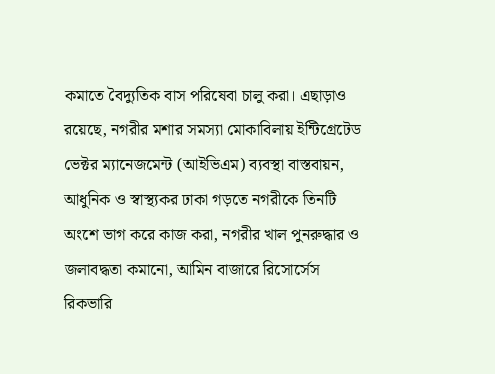কমাতে বৈদ্যুতিক বাস পরিষেবা চালু করা। এছাড়াও রয়েছে, নগরীর মশার সমস্যা মোকাবিলায় ইন্টিগ্রেটেড ভেক্টর ম্যানেজমেন্ট (আইভিএম) ব্যবস্থা বাস্তবায়ন, আধুনিক ও স্বাস্থ্যকর ঢাকা গড়তে নগরীকে তিনটি অংশে ভাগ করে কাজ করা, নগরীর খাল পুনরুদ্ধার ও জলাবদ্ধতা কমানো, আমিন বাজারে রিসোর্সেস রিকভারি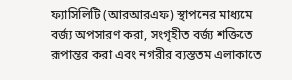ফ্যাসিলিটি (আরআরএফ) স্থাপনের মাধ্যমে বর্জ্য অপসারণ করা, সংগৃহীত বর্জ্য শক্তিতে রূপান্তর করা এবং নগরীর ব্যস্ততম এলাকাতে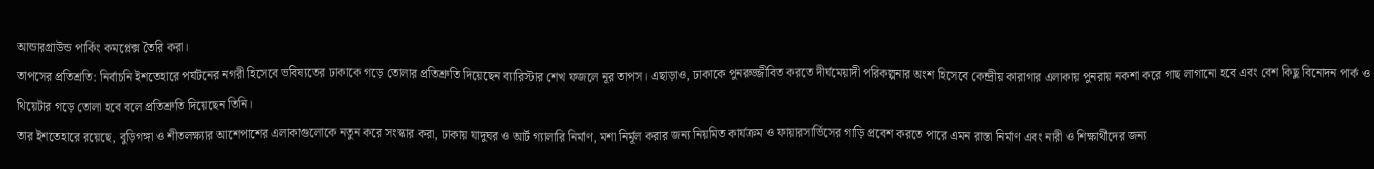আন্ডারগ্রাউন্ড পার্কিং কমপ্লেক্স তৈরি করা।
তাপসের প্রতিশ্রতি: নির্বাচনি ইশতেহারে পর্যটনের নগরী হিসেবে ভবিষ্যতের ঢাকাকে গড়ে তোলার প্রতিশ্রুতি দিয়েছেন ব্যারিস্টার শেখ ফজলে নূর তাপস। এছাড়াও, ঢাকাকে পুনরুজ্জীবিত করতে দীর্ঘমেয়াদী পরিকল্পনার অংশ হিসেবে কেন্দ্রীয় কারাগার এলাকায় পুনরায় নকশা করে গাছ লাগানো হবে এবং বেশ কিছু বিনোদন পার্ক ও থিয়েটার গড়ে তোলা হবে বলে প্রতিশ্রুতি দিয়েছেন তিনি।
তার ইশতেহারে রয়েছে, বুড়িগঙ্গা ও শীতলক্ষ্যার আশেপাশের এলাকাগুলোকে নতুন করে সংস্কার করা, ঢাকায় যাদুঘর ও আর্ট গ্যালারি নির্মাণ, মশা নির্মূল করার জন্য নিয়মিত কার্যক্রম ও ফায়ারসার্ভিসের গাড়ি প্রবেশ করতে পারে এমন রাস্তা নির্মাণ এবং নারী ও শিক্ষার্থীদের জন্য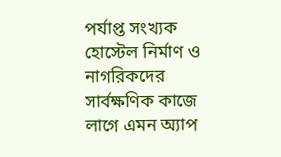পর্যাপ্ত সংখ্যক হোস্টেল নির্মাণ ও নাগরিকদের সার্বক্ষণিক কাজে লাগে এমন অ্যাপ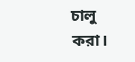চালু করা।